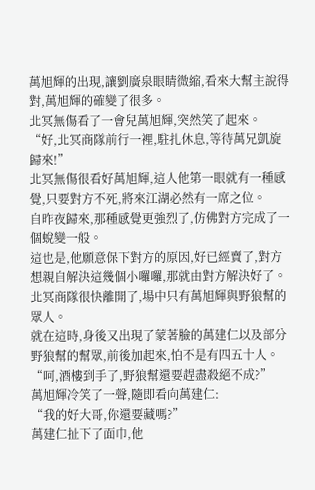萬旭輝的出現,讓劉廣泉眼睛微縮,看來大幫主說得對,萬旭輝的確變了很多。
北冥無傷看了一會兒萬旭輝,突然笑了起來。
“好,北冥商隊前行一裡,駐扎休息,等待萬兄凱旋歸來!”
北冥無傷很看好萬旭輝,這人他第一眼就有一種感覺,只要對方不死,將來江湖必然有一席之位。
自昨夜歸來,那種感覺更強烈了,仿佛對方完成了一個蛻變一般。
這也是,他願意保下對方的原因,好已經賣了,對方想親自解決這幾個小囉囉,那就由對方解決好了。
北冥商隊很快離開了,場中只有萬旭輝與野狼幫的眾人。
就在這時,身後又出現了蒙著臉的萬建仁以及部分野狼幫的幫眾,前後加起來,怕不是有四五十人。
“呵,酒樓到手了,野狼幫還要趕盡殺絕不成?”
萬旭輝冷笑了一聲,隨即看向萬建仁:
“我的好大哥,你還要藏嗎?”
萬建仁扯下了面巾,他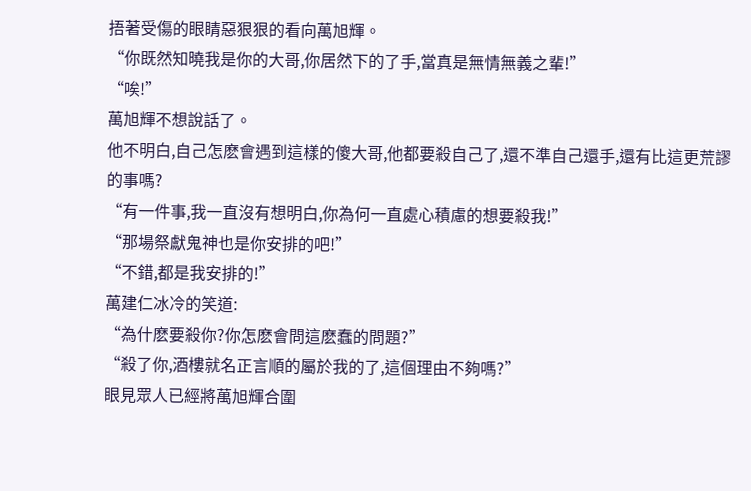捂著受傷的眼睛惡狠狠的看向萬旭輝。
“你既然知曉我是你的大哥,你居然下的了手,當真是無情無義之輩!”
“唉!”
萬旭輝不想說話了。
他不明白,自己怎麽會遇到這樣的傻大哥,他都要殺自己了,還不準自己還手,還有比這更荒謬的事嗎?
“有一件事,我一直沒有想明白,你為何一直處心積慮的想要殺我!”
“那場祭獻鬼神也是你安排的吧!”
“不錯,都是我安排的!”
萬建仁冰冷的笑道:
“為什麽要殺你?你怎麽會問這麽蠢的問題?”
“殺了你,酒樓就名正言順的屬於我的了,這個理由不夠嗎?”
眼見眾人已經將萬旭輝合圍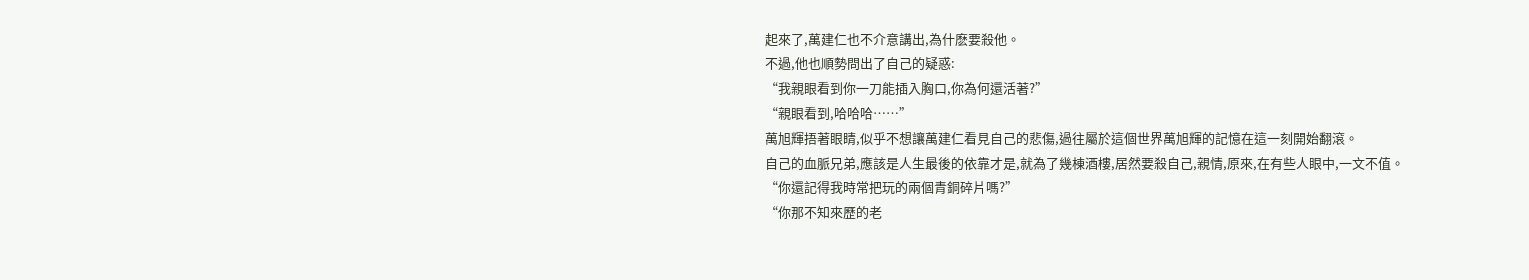起來了,萬建仁也不介意講出,為什麽要殺他。
不過,他也順勢問出了自己的疑惑:
“我親眼看到你一刀能插入胸口,你為何還活著?”
“親眼看到,哈哈哈……”
萬旭輝捂著眼睛,似乎不想讓萬建仁看見自己的悲傷,過往屬於這個世界萬旭輝的記憶在這一刻開始翻滾。
自己的血脈兄弟,應該是人生最後的依靠才是,就為了幾棟酒樓,居然要殺自己,親情,原來,在有些人眼中,一文不值。
“你還記得我時常把玩的兩個青銅碎片嗎?”
“你那不知來歷的老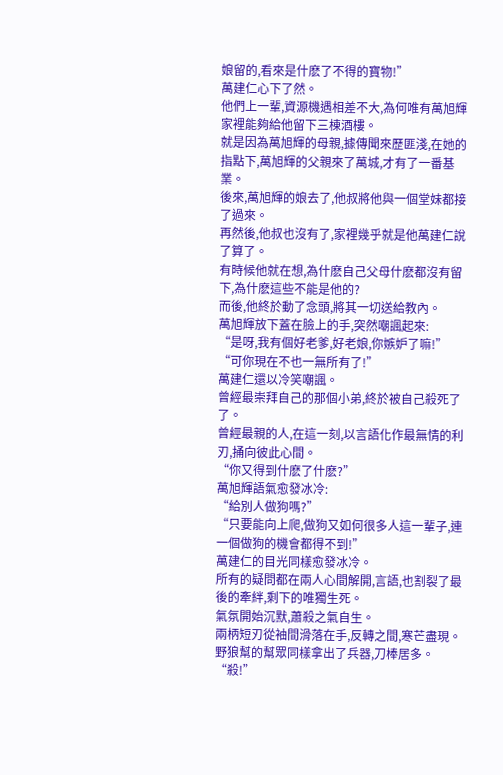娘留的,看來是什麽了不得的寶物!”
萬建仁心下了然。
他們上一輩,資源機遇相差不大,為何唯有萬旭輝家裡能夠給他留下三棟酒樓。
就是因為萬旭輝的母親,據傳聞來歷匪淺,在她的指點下,萬旭輝的父親來了萬城,才有了一番基業。
後來,萬旭輝的娘去了,他叔將他與一個堂妹都接了過來。
再然後,他叔也沒有了,家裡幾乎就是他萬建仁說了算了。
有時候他就在想,為什麽自己父母什麽都沒有留下,為什麽這些不能是他的?
而後,他終於動了念頭,將其一切送給教內。
萬旭輝放下蓋在臉上的手,突然嘲諷起來:
“是呀,我有個好老爹,好老娘,你嫉妒了嘛!”
“可你現在不也一無所有了!”
萬建仁還以冷笑嘲諷。
曾經最崇拜自己的那個小弟,終於被自己殺死了了。
曾經最親的人,在這一刻,以言語化作最無情的利刃,捅向彼此心間。
“你又得到什麽了什麽?”
萬旭輝語氣愈發冰冷:
“給別人做狗嗎?”
“只要能向上爬,做狗又如何很多人這一輩子,連一個做狗的機會都得不到!”
萬建仁的目光同樣愈發冰冷。
所有的疑問都在兩人心間解開,言語,也割裂了最後的牽絆,剩下的唯獨生死。
氣氛開始沉默,蕭殺之氣自生。
兩柄短刃從袖間滑落在手,反轉之間,寒芒盡現。
野狼幫的幫眾同樣拿出了兵器,刀棒居多。
“殺!”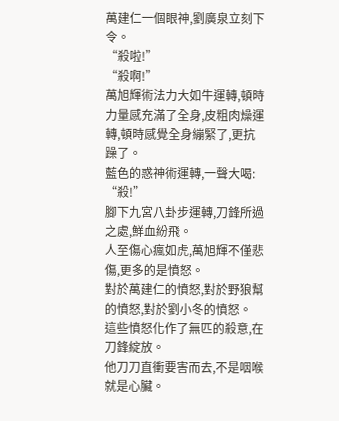萬建仁一個眼神,劉廣泉立刻下令。
“殺啦!”
“殺啊!”
萬旭輝術法力大如牛運轉,頓時力量感充滿了全身,皮粗肉燥運轉,頓時感覺全身繃緊了,更抗躁了。
藍色的惑神術運轉,一聲大喝:
“殺!”
腳下九宮八卦步運轉,刀鋒所過之處,鮮血紛飛。
人至傷心瘋如虎,萬旭輝不僅悲傷,更多的是憤怒。
對於萬建仁的憤怒,對於野狼幫的憤怒,對於劉小冬的憤怒。
這些憤怒化作了無匹的殺意,在刀鋒綻放。
他刀刀直衝要害而去,不是咽喉就是心臟。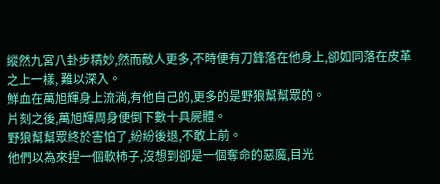縱然九宮八卦步精妙,然而敵人更多,不時便有刀鋒落在他身上,卻如同落在皮革之上一樣, 難以深入。
鮮血在萬旭輝身上流淌,有他自己的,更多的是野狼幫幫眾的。
片刻之後,萬旭輝周身便倒下數十具屍體。
野狼幫幫眾終於害怕了,紛紛後退,不敢上前。
他們以為來捏一個軟柿子,沒想到卻是一個奪命的惡魔,目光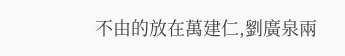不由的放在萬建仁,劉廣泉兩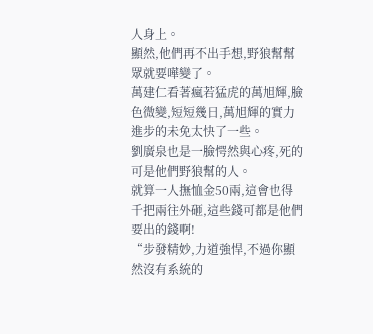人身上。
顯然,他們再不出手想,野狼幫幫眾就要嘩變了。
萬建仁看著瘋若猛虎的萬旭輝,臉色微變,短短幾日,萬旭輝的實力進步的未免太快了一些。
劉廣泉也是一臉愕然與心疼,死的可是他們野狼幫的人。
就算一人撫恤金50兩,這會也得千把兩往外砸,這些錢可都是他們要出的錢啊!
“步發精妙,力道強悍,不過你顯然沒有系統的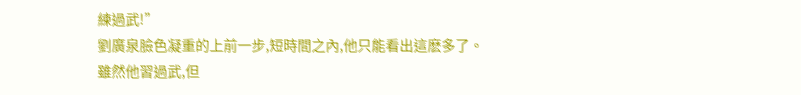練過武!”
劉廣泉臉色凝重的上前一步,短時間之內,他只能看出這麽多了。
雖然他習過武,但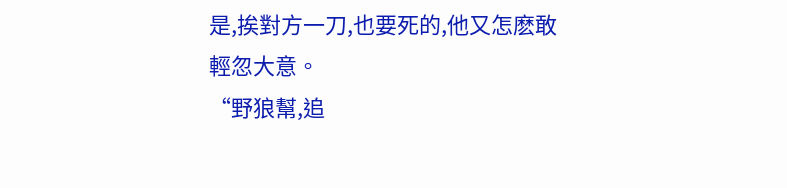是,挨對方一刀,也要死的,他又怎麽敢輕忽大意。
“野狼幫,追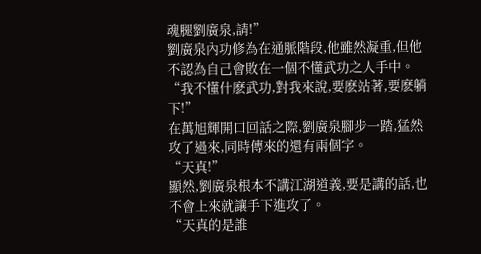魂腿劉廣泉,請!”
劉廣泉內功修為在通脈階段,他雖然凝重,但他不認為自己會敗在一個不懂武功之人手中。
“我不懂什麽武功,對我來說,要麽站著,要麽躺下!”
在萬旭輝開口回話之際,劉廣泉腳步一踏,猛然攻了過來,同時傳來的還有兩個字。
“天真!”
顯然,劉廣泉根本不講江湖道義,要是講的話,也不會上來就讓手下進攻了。
“天真的是誰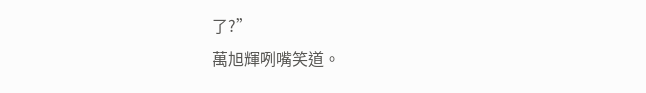了?”
萬旭輝咧嘴笑道。